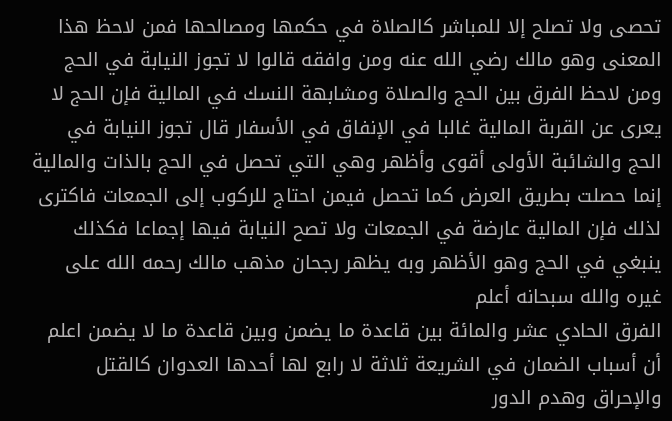تحصى ولا تصلح إلا للمباشر كالصلاة في حكمها ومصالحها فمن لاحظ هذا المعنى وهو مالك رضي الله عنه ومن وافقه قالوا لا تجوز النيابة في الحج ومن لاحظ الفرق بين الحج والصلاة ومشابهة النسك في المالية فإن الحج لا يعرى عن القربة المالية غالبا في الإنفاق في الأسفار قال تجوز النيابة في الحج والشائبة الأولى أقوى وأظهر وهي التي تحصل في الحج بالذات والمالية إنما حصلت بطريق العرض كما تحصل فيمن احتاج للركوب إلى الجمعات فاكترى لذلك فإن المالية عارضة في الجمعات ولا تصح النيابة فيها إجماعا فكذلك ينبغي في الحج وهو الأظهر وبه يظهر رجحان مذهب مالك رحمه الله على غيره والله سبحانه أعلم
الفرق الحادي عشر والمائة بين قاعدة ما يضمن وبين قاعدة ما لا يضمن اعلم أن أسباب الضمان في الشريعة ثلاثة لا رابع لها أحدها العدوان كالقتل والإحراق وهدم الدور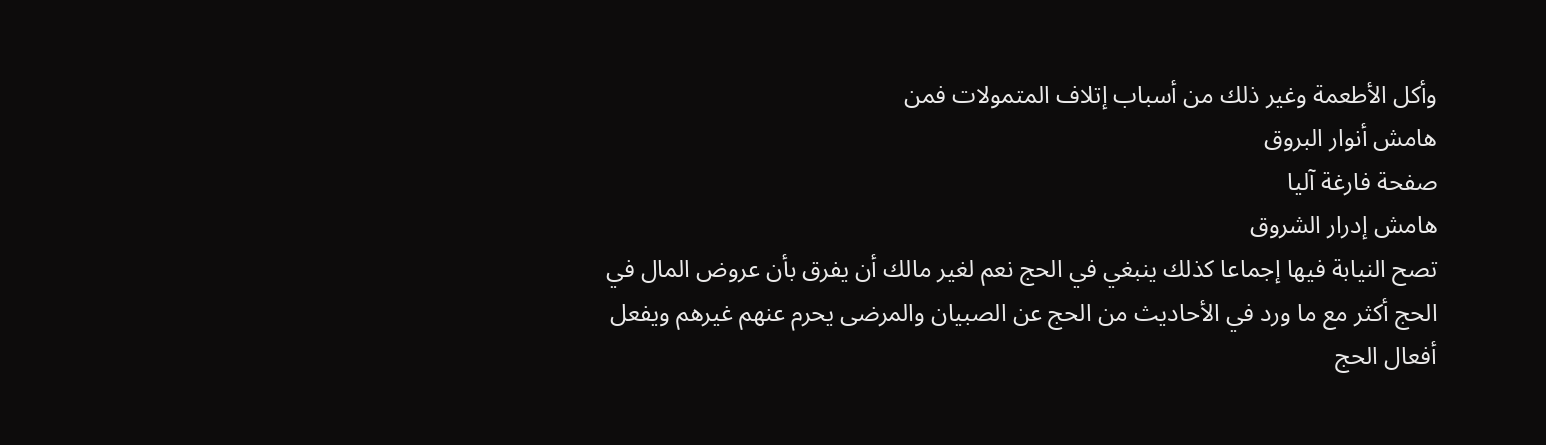وأكل الأطعمة وغير ذلك من أسباب إتلاف المتمولات فمن
هامش أنوار البروق
صفحة فارغة آليا
هامش إدرار الشروق
تصح النيابة فيها إجماعا كذلك ينبغي في الحج نعم لغير مالك أن يفرق بأن عروض المال في الحج أكثر مع ما ورد في الأحاديث من الحج عن الصبيان والمرضى يحرم عنهم غيرهم ويفعل أفعال الحج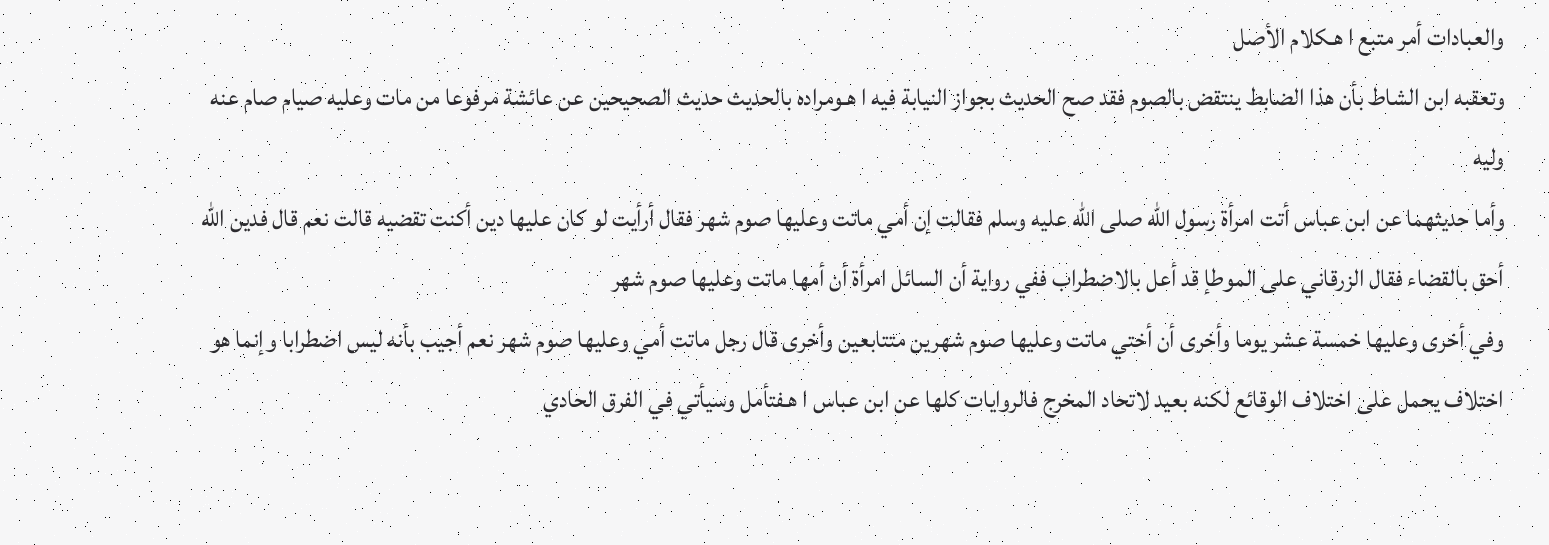والعبادات أمر متبع ا هـكلام الأصل
وتعقبه ابن الشاط بأن هذا الضابط ينتقض بالصوم فقد صح الحديث بجواز النيابة فيه ا هـومراده بالحديث حديث الصحيحين عن عائشة مرفوعا من مات وعليه صيام صام عنه وليه
وأما حديثهما عن ابن عباس أتت امرأة رسول الله صلى الله عليه وسلم فقالت إن أمي ماتت وعليها صوم شهر فقال أرأيت لو كان عليها دين أكنت تقضيه قالت نعم قال فدين الله أحق بالقضاء فقال الزرقاني على الموطإ قد أعل بالاضطراب ففي رواية أن السائل امرأة أن أمها ماتت وعليها صوم شهر
وفي أخرى وعليها خمسة عشر يوما وأخرى أن أختي ماتت وعليها صوم شهرين متتابعين وأخرى قال رجل ماتت أمي وعليها صوم شهر نعم أجيب بأنه ليس اضطرابا وإنما هو اختلاف يحمل على اختلاف الوقائع لكنه بعيد لاتحاد المخرج فالروايات كلها عن ابن عباس ا هـفتأمل وسيأتي في الفرق الحادي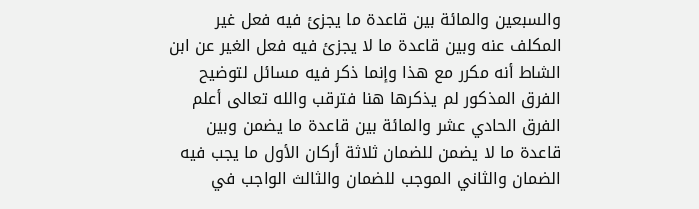والسبعين والمائة بين قاعدة ما يجزئ فيه فعل غير المكلف عنه وبين قاعدة ما لا يجزئ فيه فعل الغير عن ابن الشاط أنه مكرر مع هذا وإنما ذكر فيه مسائل لتوضيح الفرق المذكور لم يذكرها هنا فترقب والله تعالى أعلم
الفرق الحادي عشر والمائة بين قاعدة ما يضمن وبين قاعدة ما لا يضمن للضمان ثلاثة أركان الأول ما يجب فيه الضمان والثاني الموجب للضمان والثالث الواجب في